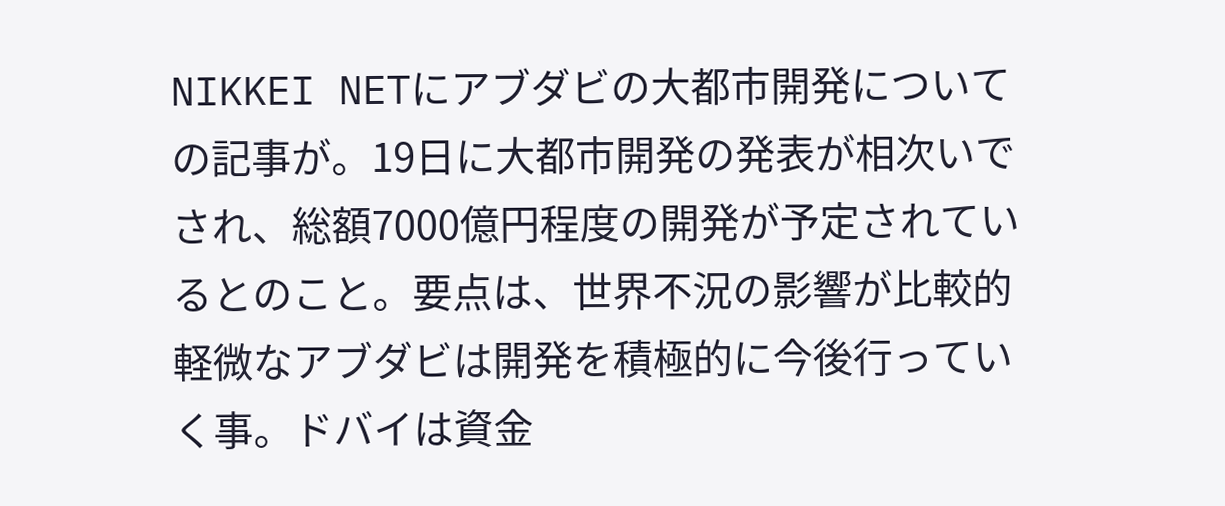NIKKEI NETにアブダビの大都市開発についての記事が。19日に大都市開発の発表が相次いでされ、総額7000億円程度の開発が予定されているとのこと。要点は、世界不況の影響が比較的軽微なアブダビは開発を積極的に今後行っていく事。ドバイは資金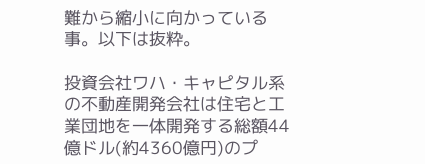難から縮小に向かっている事。以下は抜粋。

投資会社ワハ・キャピタル系の不動産開発会社は住宅と工業団地を一体開発する総額44億ドル(約4360億円)のプ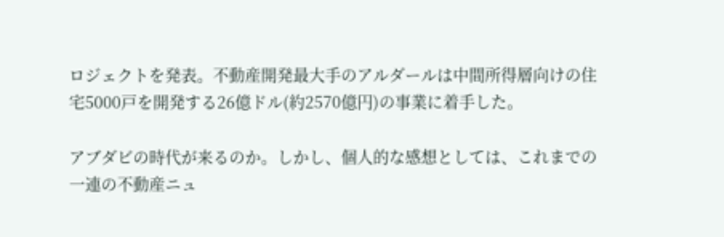ロジェクトを発表。不動産開発最大手のアルダールは中間所得層向けの住宅5000戸を開発する26億ドル(約2570億円)の事業に着手した。

アブダビの時代が来るのか。しかし、個人的な感想としては、これまでの一連の不動産ニュ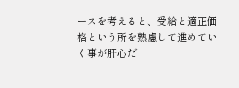ースを考えると、受給と適正価格という所を熟慮して進めていく事が肝心だ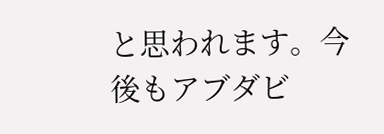と思われます。今後もアブダビ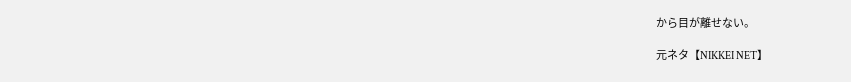から目が離せない。

元ネタ【NIKKEI NET】